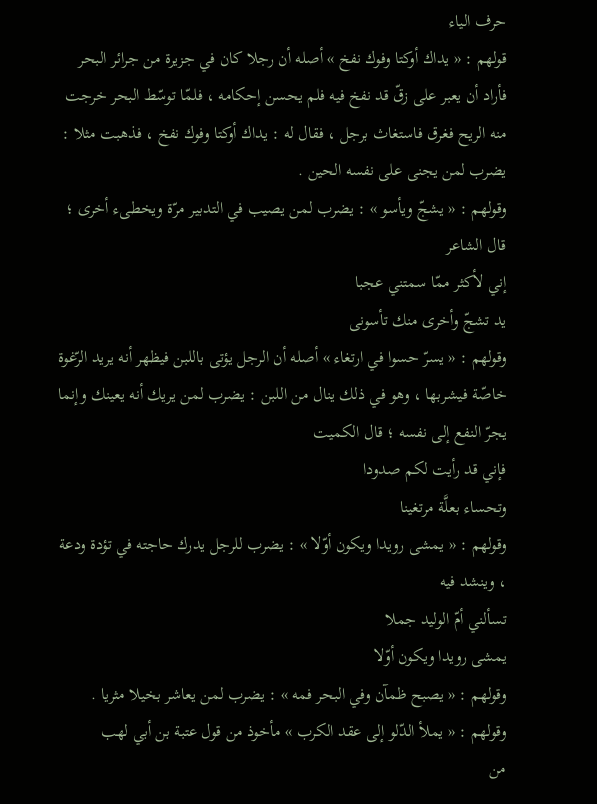حرف الياء
قولهم : « يداك أوكتا وفوك نفخ » أصله أن رجلا كان في جزيرة من جرائر البحر فأراد أن يعبر على زقّ قد نفخ فيه فلم يحسن إحكامه ، فلمّا توسّط البحر خرجت منه الريح فغرق فاستغاث برجل ، فقال له : يداك أوكتا وفوك نفخ ، فذهبت مثلا : يضرب لمن يجنى على نفسه الحين .
وقولهم : « يشجّ ويأسو » : يضرب لمن يصيب في التدبير مرّة ويخطىء أخرى ؛ قال الشاعر
إني لأكثر ممّا سمتني عجبا
يد تشجّ وأخرى منك تأسونى
وقولهم : « يسرّ حسوا في ارتغاء » أصله أن الرجل يؤتى باللبن فيظهر أنه يريد الرّغوة خاصّة فيشربها ، وهو في ذلك ينال من اللبن : يضرب لمن يريك أنه يعينك وإنما يجرّ النفع إلى نفسه ؛ قال الكميت
فإني قد رأيت لكم صدودا
وتحساء بعلَّة مرتغينا
وقولهم : « يمشى رويدا ويكون أوّلا » : يضرب للرجل يدرك حاجته في تؤدة ودعة ، وينشد فيه
تسألني أمّ الوليد جملا
يمشى رويدا ويكون أوّلا
وقولهم : « يصبح ظمآن وفي البحر فمه » : يضرب لمن يعاشر بخيلا مثريا .
وقولهم : « يملأ الدّلو إلى عقد الكرب » مأخوذ من قول عتبة بن أبي لهب
من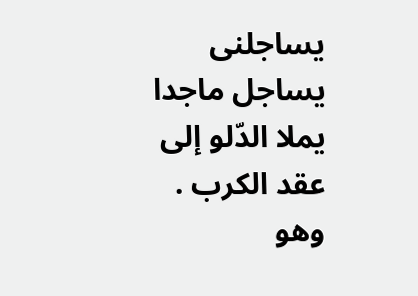يساجلنى يساجل ماجدا
يملا الدّلو إلى عقد الكرب .
وهو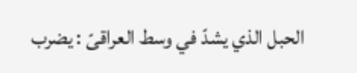الحبل الذي يشدّ في وسط العراقىّ : يضرب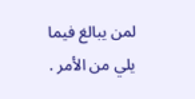لمن يبالغ فيما يلي من الأمر .